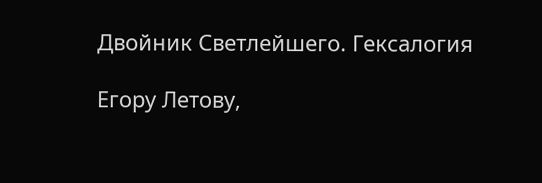Двойник Светлейшего. Гексалогия

Егору Летову,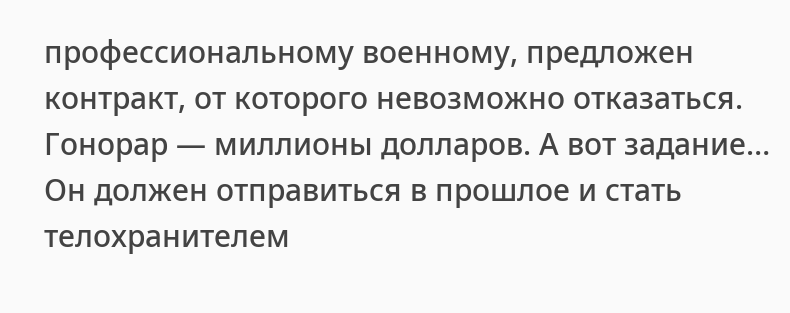профессиональному военному, предложен контракт, от которого невозможно отказаться. Гонорар — миллионы долларов. А вот задание… Он должен отправиться в прошлое и стать телохранителем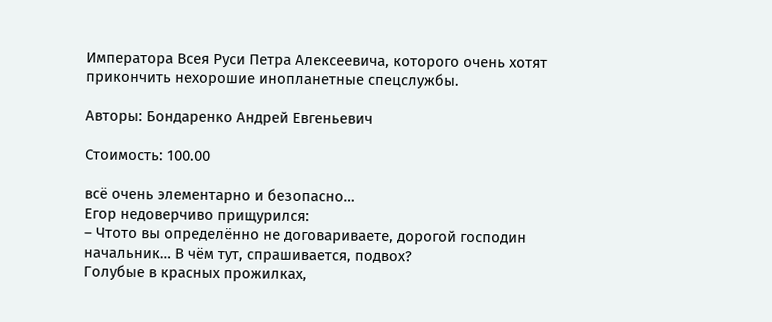Императора Всея Руси Петра Алексеевича, которого очень хотят прикончить нехорошие инопланетные спецслужбы.

Авторы: Бондаренко Андрей Евгеньевич

Стоимость: 100.00

всё очень элементарно и безопасно…
Егор недоверчиво прищурился:
– Чтото вы определённо не договариваете, дорогой господин начальник… В чём тут, спрашивается, подвох?
Голубые в красных прожилках,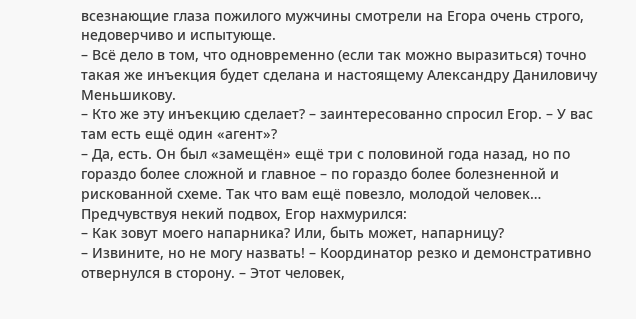всезнающие глаза пожилого мужчины смотрели на Егора очень строго, недоверчиво и испытующе.
– Всё дело в том, что одновременно (если так можно выразиться) точно такая же инъекция будет сделана и настоящему Александру Даниловичу Меньшикову.
– Кто же эту инъекцию сделает? – заинтересованно спросил Егор. – У вас там есть ещё один «агент»?
– Да, есть. Он был «замещён» ещё три с половиной года назад, но по гораздо более сложной и главное – по гораздо более болезненной и рискованной схеме. Так что вам ещё повезло, молодой человек…
Предчувствуя некий подвох, Егор нахмурился:
– Как зовут моего напарника? Или, быть может, напарницу?
– Извините, но не могу назвать! – Координатор резко и демонстративно отвернулся в сторону. – Этот человек,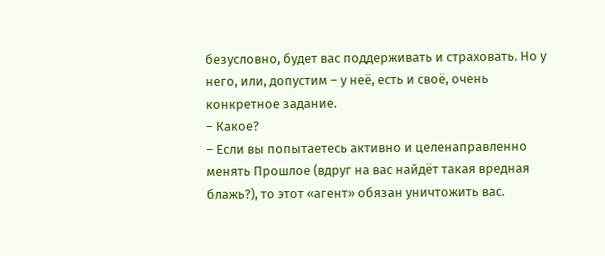безусловно, будет вас поддерживать и страховать. Но у него, или, допустим – у неё, есть и своё, очень конкретное задание.
– Какое?
– Если вы попытаетесь активно и целенаправленно менять Прошлое (вдруг на вас найдёт такая вредная блажь?), то этот «агент» обязан уничтожить вас.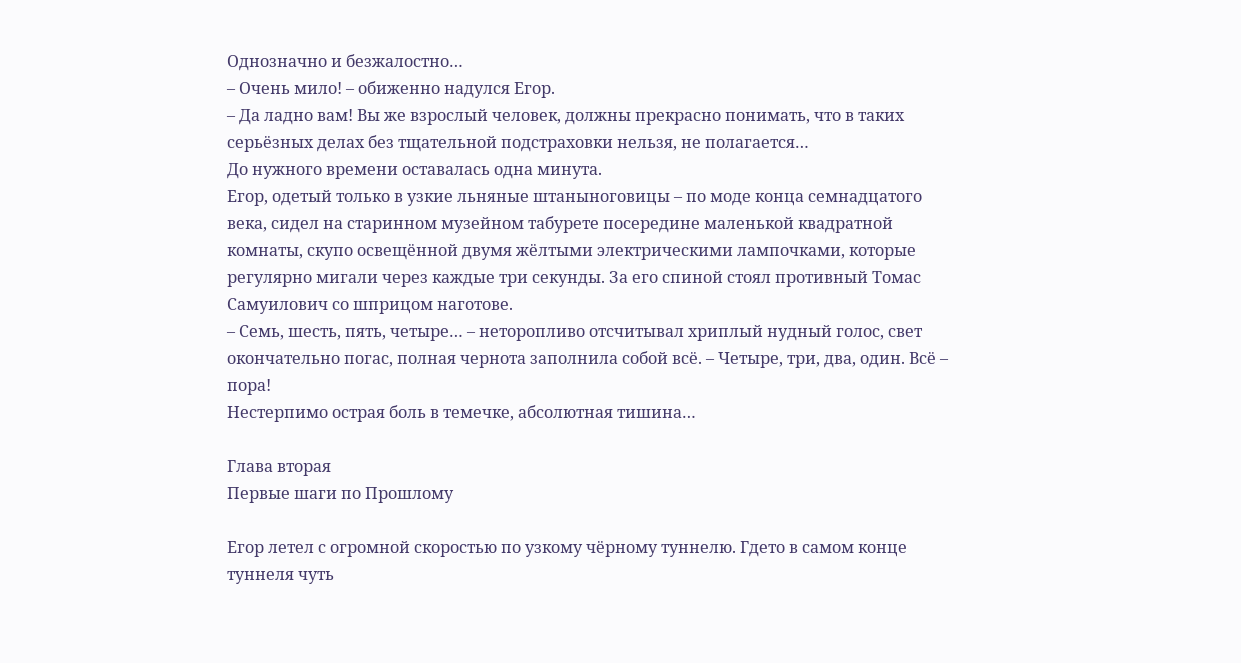Однозначно и безжалостно…
– Очень мило! – обиженно надулся Егор.
– Да ладно вам! Вы же взрослый человек, должны прекрасно понимать, что в таких серьёзных делах без тщательной подстраховки нельзя, не полагается…
До нужного времени оставалась одна минута.
Егор, одетый только в узкие льняные штаныноговицы – по моде конца семнадцатого века, сидел на старинном музейном табурете посередине маленькой квадратной комнаты, скупо освещённой двумя жёлтыми электрическими лампочками, которые регулярно мигали через каждые три секунды. За его спиной стоял противный Томас Самуилович со шприцом наготове.
– Семь, шесть, пять, четыре… – неторопливо отсчитывал хриплый нудный голос, свет окончательно погас, полная чернота заполнила собой всё. – Четыре, три, два, один. Всё – пора!
Нестерпимо острая боль в темечке, абсолютная тишина…

Глава вторая
Первые шаги по Прошлому

Егор летел с огромной скоростью по узкому чёрному туннелю. Гдето в самом конце туннеля чуть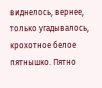виднелось, вернее, только угадывалось, крохотное белое пятнышко. Пятно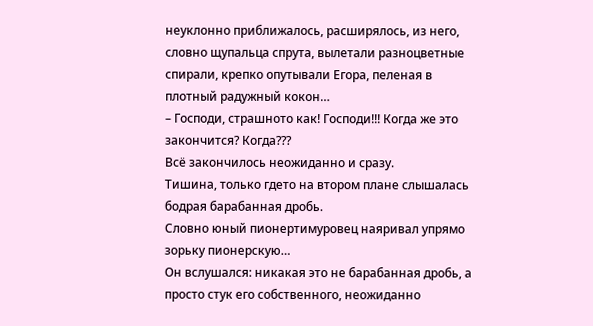неуклонно приближалось, расширялось, из него, словно щупальца спрута, вылетали разноцветные спирали, крепко опутывали Егора, пеленая в плотный радужный кокон…
– Господи, страшното как! Господи!!! Когда же это закончится? Когда???
Всё закончилось неожиданно и сразу.
Тишина, только гдето на втором плане слышалась бодрая барабанная дробь.
Словно юный пионертимуровец наяривал упрямо зорьку пионерскую…
Он вслушался: никакая это не барабанная дробь, а просто стук его собственного, неожиданно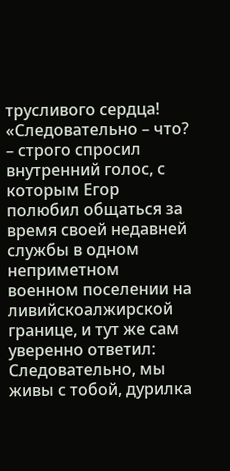трусливого сердца!
«Следовательно – что? – строго спросил внутренний голос, с которым Егор полюбил общаться за время своей недавней службы в одном неприметном военном поселении на ливийскоалжирской границе, и тут же сам уверенно ответил: Следовательно, мы живы с тобой, дурилка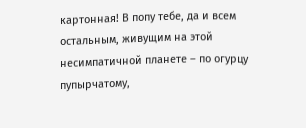картонная! В попу тебе, да и всем остальным, живущим на этой несимпатичной планете – по огурцу пупырчатому,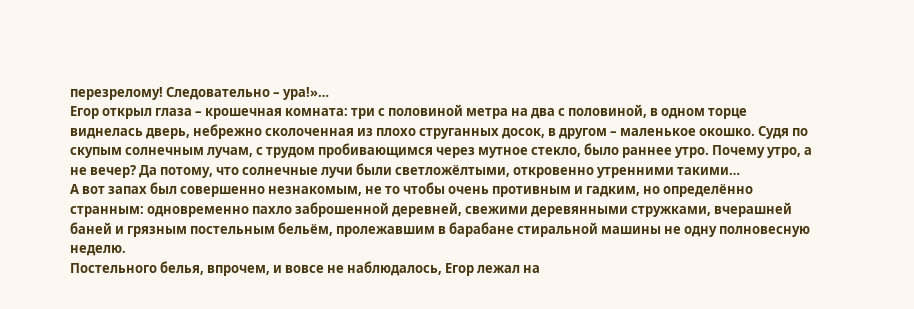перезрелому! Следовательно – ура!»…
Егор открыл глаза – крошечная комната: три с половиной метра на два с половиной, в одном торце виднелась дверь, небрежно сколоченная из плохо струганных досок, в другом – маленькое окошко. Судя по скупым солнечным лучам, с трудом пробивающимся через мутное стекло, было раннее утро. Почему утро, а не вечер? Да потому, что солнечные лучи были светложёлтыми, откровенно утренними такими…
А вот запах был совершенно незнакомым, не то чтобы очень противным и гадким, но определённо странным: одновременно пахло заброшенной деревней, свежими деревянными стружками, вчерашней баней и грязным постельным бельём, пролежавшим в барабане стиральной машины не одну полновесную неделю.
Постельного белья, впрочем, и вовсе не наблюдалось, Егор лежал на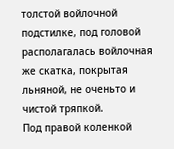толстой войлочной подстилке, под головой располагалась войлочная же скатка, покрытая льняной, не оченьто и чистой тряпкой.
Под правой коленкой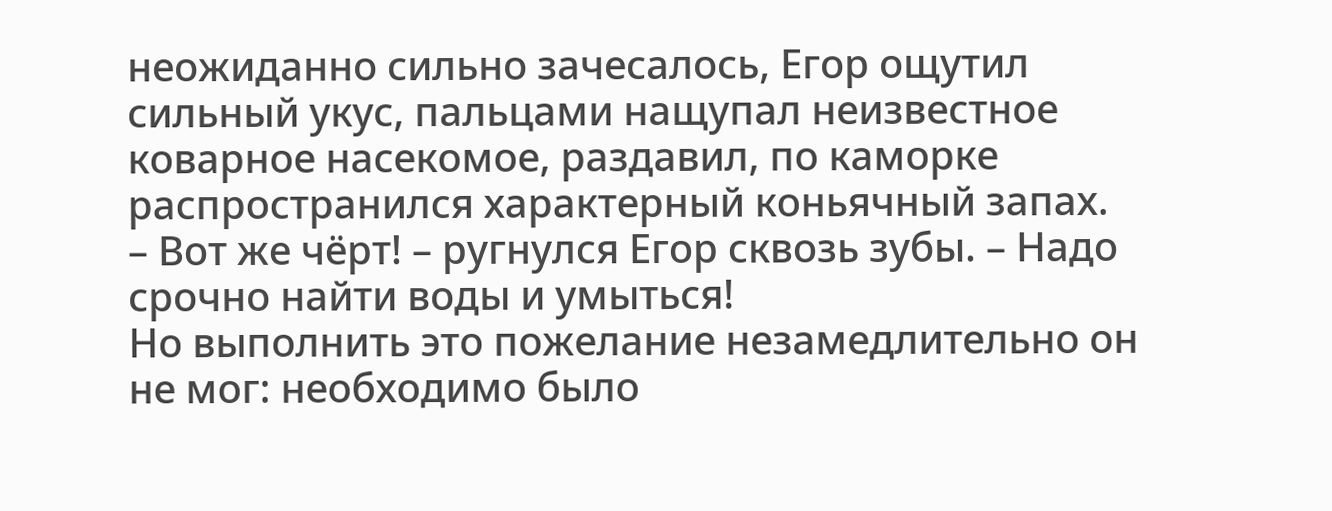неожиданно сильно зачесалось, Егор ощутил сильный укус, пальцами нащупал неизвестное коварное насекомое, раздавил, по каморке распространился характерный коньячный запах.
– Вот же чёрт! – ругнулся Егор сквозь зубы. – Надо срочно найти воды и умыться!
Но выполнить это пожелание незамедлительно он не мог: необходимо было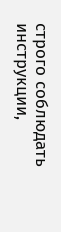строго соблюдать инструкции,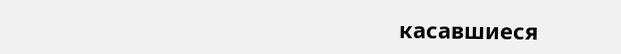касавшиеся